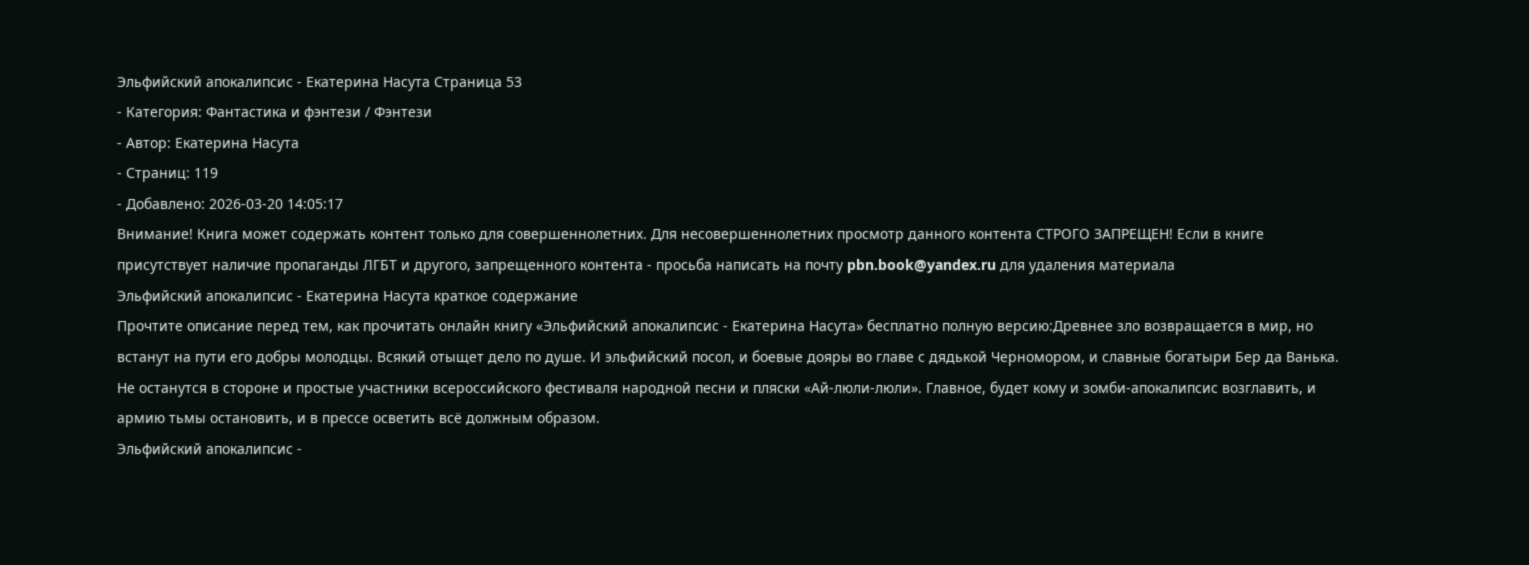Эльфийский апокалипсис - Екатерина Насута Страница 53
- Категория: Фантастика и фэнтези / Фэнтези
- Автор: Екатерина Насута
- Страниц: 119
- Добавлено: 2026-03-20 14:05:17
Внимание! Книга может содержать контент только для совершеннолетних. Для несовершеннолетних просмотр данного контента СТРОГО ЗАПРЕЩЕН! Если в книге присутствует наличие пропаганды ЛГБТ и другого, запрещенного контента - просьба написать на почту pbn.book@yandex.ru для удаления материала
Эльфийский апокалипсис - Екатерина Насута краткое содержание
Прочтите описание перед тем, как прочитать онлайн книгу «Эльфийский апокалипсис - Екатерина Насута» бесплатно полную версию:Древнее зло возвращается в мир, но встанут на пути его добры молодцы. Всякий отыщет дело по душе. И эльфийский посол, и боевые дояры во главе с дядькой Черномором, и славные богатыри Бер да Ванька. Не останутся в стороне и простые участники всероссийского фестиваля народной песни и пляски «Ай-люли-люли». Главное, будет кому и зомби-апокалипсис возглавить, и армию тьмы остановить, и в прессе осветить всё должным образом.
Эльфийский апокалипсис -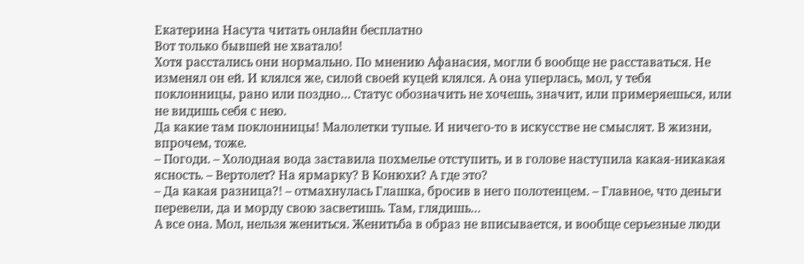Екатерина Насута читать онлайн бесплатно
Вот только бывшей не хватало!
Хотя расстались они нормально. По мнению Афанасия, могли б вообще не расставаться. Не изменял он ей. И клялся же, силой своей куцей клялся. А она уперлась, мол, у тебя поклонницы, рано или поздно… Статус обозначить не хочешь, значит, или примеряешься, или не видишь себя с нею.
Да какие там поклонницы! Малолетки тупые. И ничего-то в искусстве не смыслят. В жизни, впрочем, тоже.
– Погоди. – Холодная вода заставила похмелье отступить, и в голове наступила какая-никакая ясность. – Вертолет? На ярмарку? В Конюхи? А где это?
– Да какая разница?! – отмахнулась Глашка, бросив в него полотенцем. – Главное, что деньги перевели, да и морду свою засветишь. Там, глядишь…
А все она. Мол, нельзя жениться. Женитьба в образ не вписывается, и вообще серьезные люди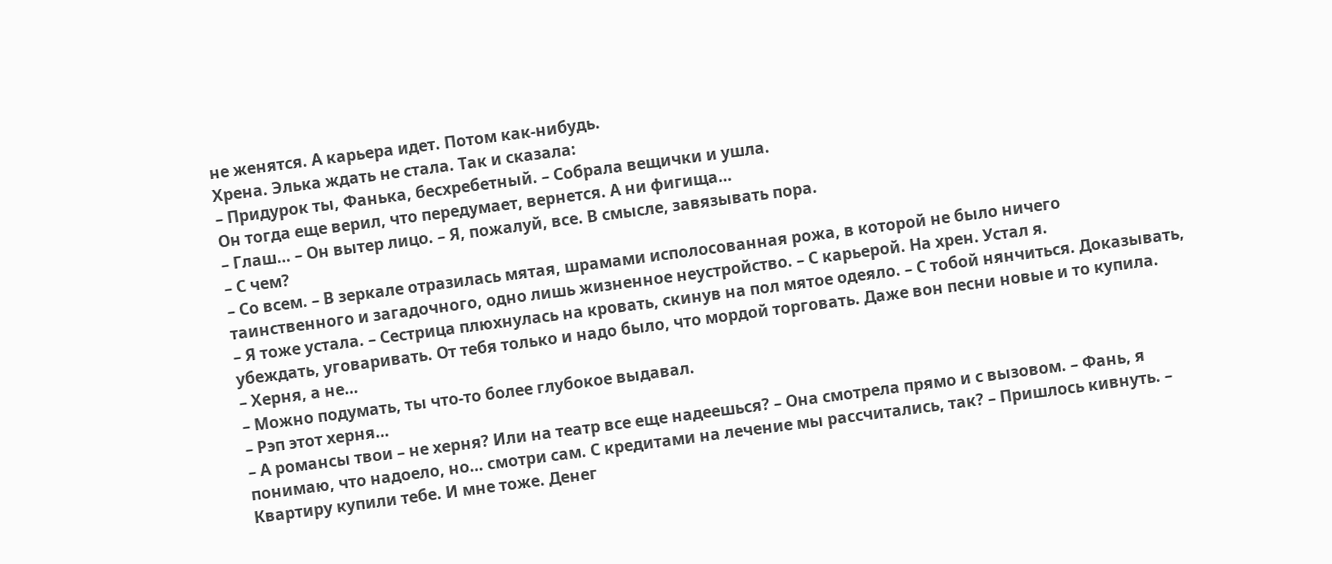не женятся. А карьера идет. Потом как-нибудь.
Хрена. Элька ждать не стала. Так и сказала:
– Придурок ты, Фанька, бесхребетный. – Собрала вещички и ушла.
Он тогда еще верил, что передумает, вернется. А ни фигища…
– Глаш… – Он вытер лицо. – Я, пожалуй, все. В смысле, завязывать пора.
– С чем?
– Со всем. – В зеркале отразилась мятая, шрамами исполосованная рожа, в которой не было ничего таинственного и загадочного, одно лишь жизненное неустройство. – С карьерой. На хрен. Устал я.
– Я тоже устала. – Сестрица плюхнулась на кровать, скинув на пол мятое одеяло. – С тобой нянчиться. Доказывать, убеждать, уговаривать. От тебя только и надо было, что мордой торговать. Даже вон песни новые и то купила.
– Херня, а не…
– Можно подумать, ты что-то более глубокое выдавал.
– Рэп этот херня…
– А романсы твои – не херня? Или на театр все еще надеешься? – Она смотрела прямо и с вызовом. – Фань, я понимаю, что надоело, но… смотри сам. С кредитами на лечение мы рассчитались, так? – Пришлось кивнуть. – Квартиру купили тебе. И мне тоже. Денег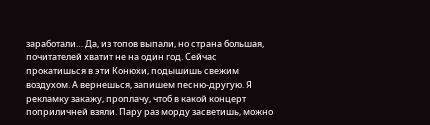заработали… Да, из топов выпали, но страна большая, почитателей хватит не на один год. Сейчас прокатишься в эти Конюхи, подышишь свежим воздухом. А вернешься, запишем песню-другую. Я рекламку закажу, проплачу, чтоб в какой концерт поприличней взяли. Пару раз морду засветишь, можно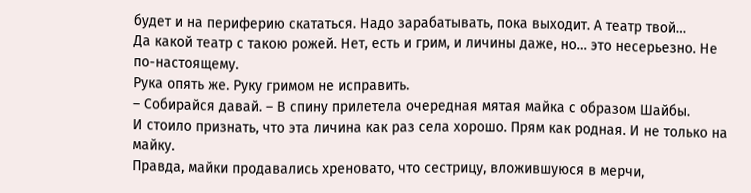будет и на периферию скататься. Надо зарабатывать, пока выходит. А театр твой…
Да какой театр с такою рожей. Нет, есть и грим, и личины даже, но… это несерьезно. Не по-настоящему.
Рука опять же. Руку гримом не исправить.
– Собирайся давай. – В спину прилетела очередная мятая майка с образом Шайбы.
И стоило признать, что эта личина как раз села хорошо. Прям как родная. И не только на майку.
Правда, майки продавались хреновато, что сестрицу, вложившуюся в мерчи,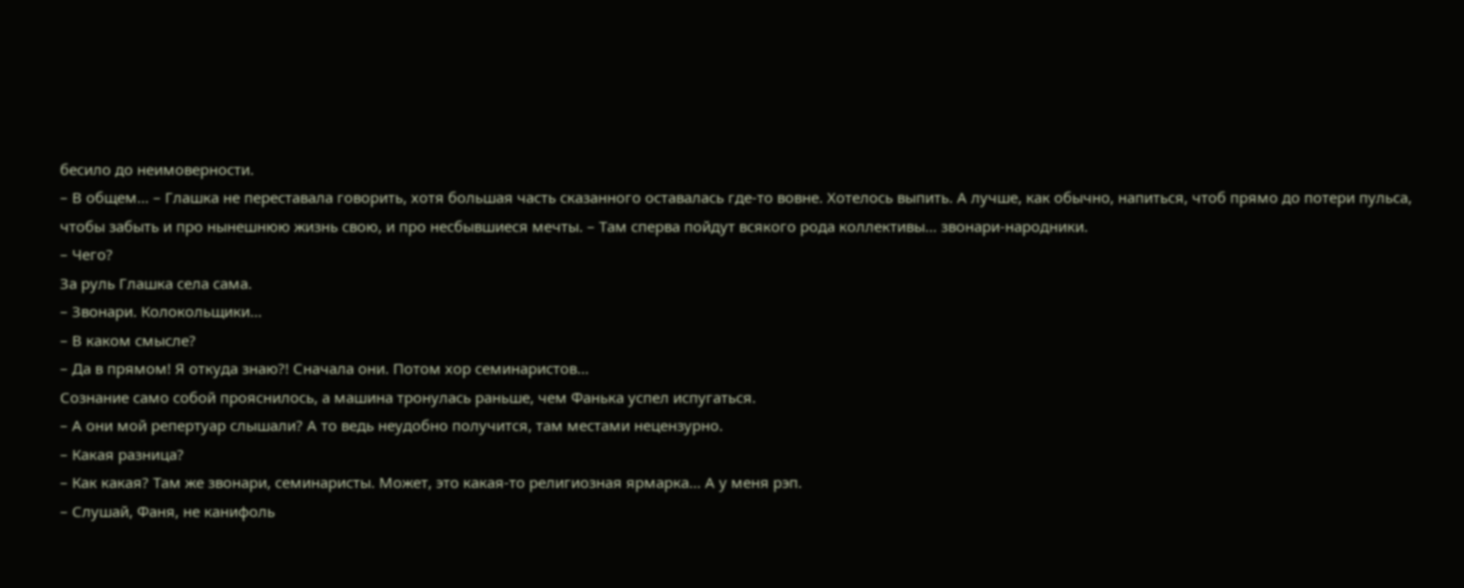бесило до неимоверности.
– В общем… – Глашка не переставала говорить, хотя большая часть сказанного оставалась где-то вовне. Хотелось выпить. А лучше, как обычно, напиться, чтоб прямо до потери пульса, чтобы забыть и про нынешнюю жизнь свою, и про несбывшиеся мечты. – Там сперва пойдут всякого рода коллективы… звонари-народники.
– Чего?
За руль Глашка села сама.
– Звонари. Колокольщики…
– В каком смысле?
– Да в прямом! Я откуда знаю?! Сначала они. Потом хор семинаристов…
Сознание само собой прояснилось, а машина тронулась раньше, чем Фанька успел испугаться.
– А они мой репертуар слышали? А то ведь неудобно получится, там местами нецензурно.
– Какая разница?
– Как какая? Там же звонари, семинаристы. Может, это какая-то религиозная ярмарка… А у меня рэп.
– Слушай, Фаня, не канифоль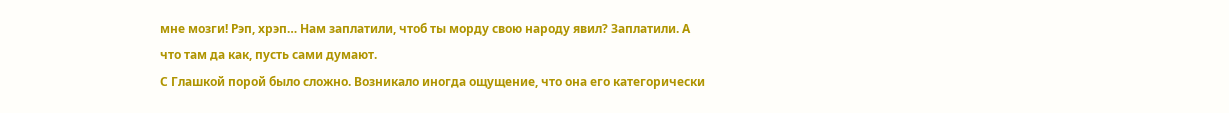мне мозги! Рэп, хрэп… Нам заплатили, чтоб ты морду свою народу явил? Заплатили. А что там да как, пусть сами думают.
С Глашкой порой было сложно. Возникало иногда ощущение, что она его категорически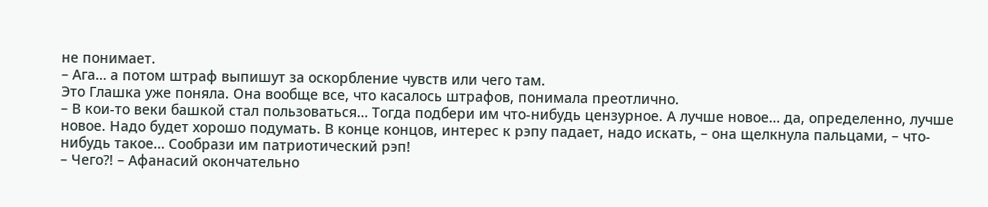не понимает.
– Ага… а потом штраф выпишут за оскорбление чувств или чего там.
Это Глашка уже поняла. Она вообще все, что касалось штрафов, понимала преотлично.
– В кои-то веки башкой стал пользоваться… Тогда подбери им что-нибудь цензурное. А лучше новое… да, определенно, лучше новое. Надо будет хорошо подумать. В конце концов, интерес к рэпу падает, надо искать, – она щелкнула пальцами, – что-нибудь такое… Сообрази им патриотический рэп!
– Чего?! – Афанасий окончательно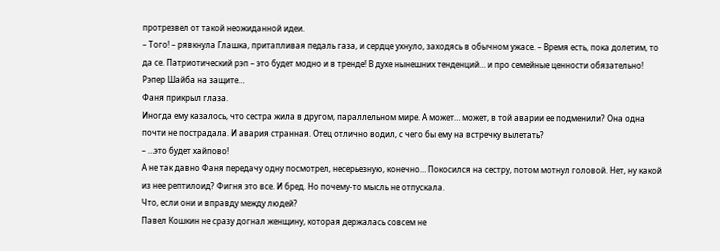протрезвел от такой неожиданной идеи.
– Того! – рявкнула Глашка, притапливая педаль газа, и сердце ухнуло, заходясь в обычном ужасе. – Время есть, пока долетим, то да се. Патриотический рэп – это будет модно и в тренде! В духе нынешних тенденций… и про семейные ценности обязательно! Рэпер Шайба на защите…
Фаня прикрыл глаза.
Иногда ему казалось, что сестра жила в другом, параллельном мире. А может… может, в той аварии ее подменили? Она одна почти не пострадала. И авария странная. Отец отлично водил, с чего бы ему на встречку вылетать?
– …это будет хайпово!
А не так давно Фаня передачу одну посмотрел, несерьезную, конечно… Покосился на сестру, потом мотнул головой. Нет, ну какой из нее рептилоид? Фигня это все. И бред. Но почему-то мысль не отпускала.
Что, если они и вправду между людей?
Павел Кошкин не сразу догнал женщину, которая держалась совсем не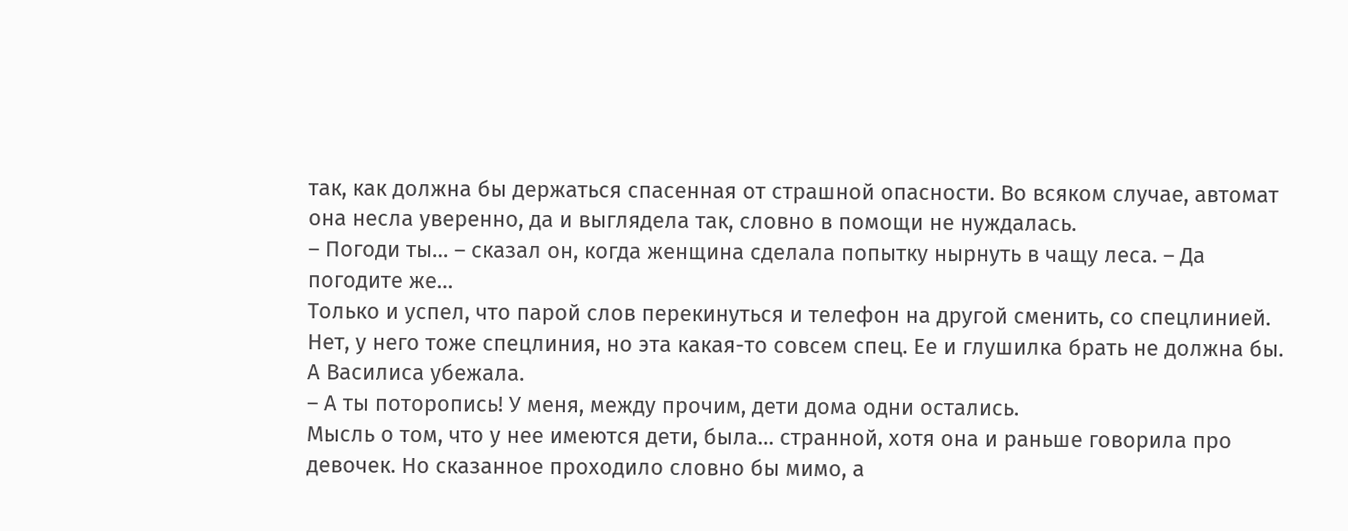так, как должна бы держаться спасенная от страшной опасности. Во всяком случае, автомат она несла уверенно, да и выглядела так, словно в помощи не нуждалась.
– Погоди ты… – сказал он, когда женщина сделала попытку нырнуть в чащу леса. – Да погодите же…
Только и успел, что парой слов перекинуться и телефон на другой сменить, со спецлинией. Нет, у него тоже спецлиния, но эта какая-то совсем спец. Ее и глушилка брать не должна бы.
А Василиса убежала.
– А ты поторопись! У меня, между прочим, дети дома одни остались.
Мысль о том, что у нее имеются дети, была… странной, хотя она и раньше говорила про девочек. Но сказанное проходило словно бы мимо, а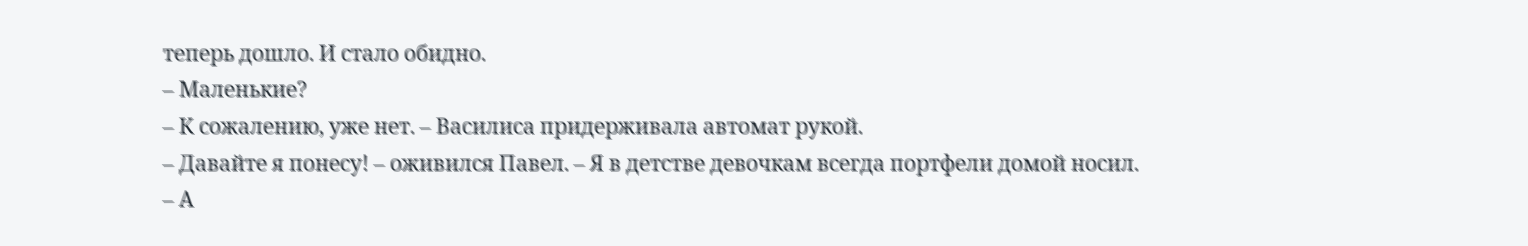теперь дошло. И стало обидно.
– Маленькие?
– К сожалению, уже нет. – Василиса придерживала автомат рукой.
– Давайте я понесу! – оживился Павел. – Я в детстве девочкам всегда портфели домой носил.
– А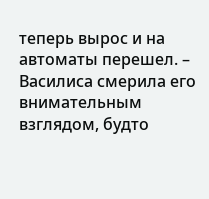теперь вырос и на автоматы перешел. – Василиса смерила его внимательным взглядом, будто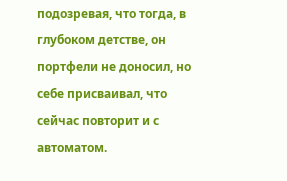подозревая, что тогда, в глубоком детстве, он портфели не доносил, но себе присваивал, что сейчас повторит и с автоматом.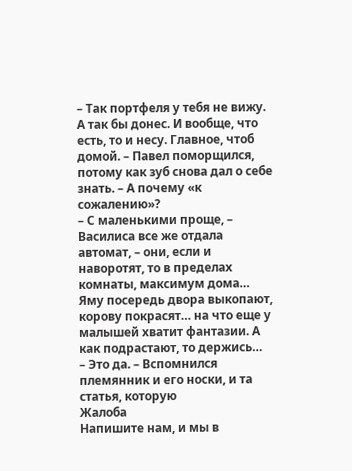– Так портфеля у тебя не вижу. А так бы донес. И вообще, что есть, то и несу. Главное, чтоб домой. – Павел поморщился, потому как зуб снова дал о себе знать. – А почему «к сожалению»?
– С маленькими проще, – Василиса все же отдала автомат, – они, если и наворотят, то в пределах комнаты, максимум дома… Яму посередь двора выкопают, корову покрасят… на что еще у малышей хватит фантазии. А как подрастают, то держись…
– Это да. – Вспомнился племянник и его носки, и та статья, которую
Жалоба
Напишите нам, и мы в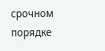срочном порядке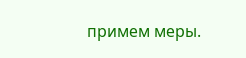примем меры.